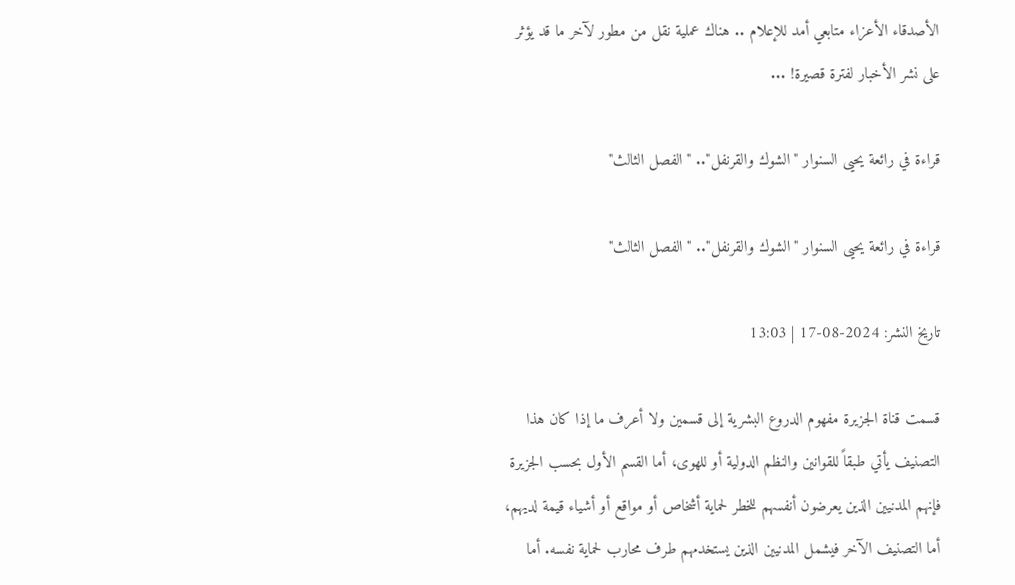الأصدقاء الأعزاء متابعي أمد للإعلام .. هناك عملية نقل من مطور لآخر ما قد يؤثر على نشر الأخبار لفترة قصيرة! ...

قراءة في رائعة يحيى السنوار "الشوك والقرنفل".. "الفصل الثالث"

قراءة في رائعة يحيى السنوار "الشوك والقرنفل".. "الفصل الثالث"

تاريخ النشر: 2024-08-17 | 13:03

قسمت قناة الجزيرة مفهوم الدروع البشرية إلى قسمين ولا أعرف ما إذا كان هذا التصنيف يأتي طبقاً للقوانين والنظم الدولية أو للهوى، أما القسم الأول بحسب الجزيرة فإنهم المدنيين الذين يعرضون أنفسهم للخطر لحماية أشخاص أو مواقع أو أشياء قيمة لديهم، أما التصنيف الآخر فيشمل المدنيين الذين يستخدمهم طرف محارب لحماية نفسه. أما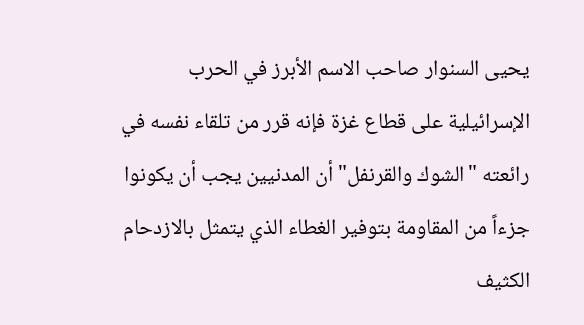يحيى السنوار صاحب الاسم الأبرز في الحرب الإسرائيلية على قطاع غزة فإنه قرر من تلقاء نفسه في رائعته "الشوك والقرنفل" أن المدنيين يجب أن يكونوا جزءاً من المقاومة بتوفير الغطاء الذي يتمثل بالازدحام الكثيف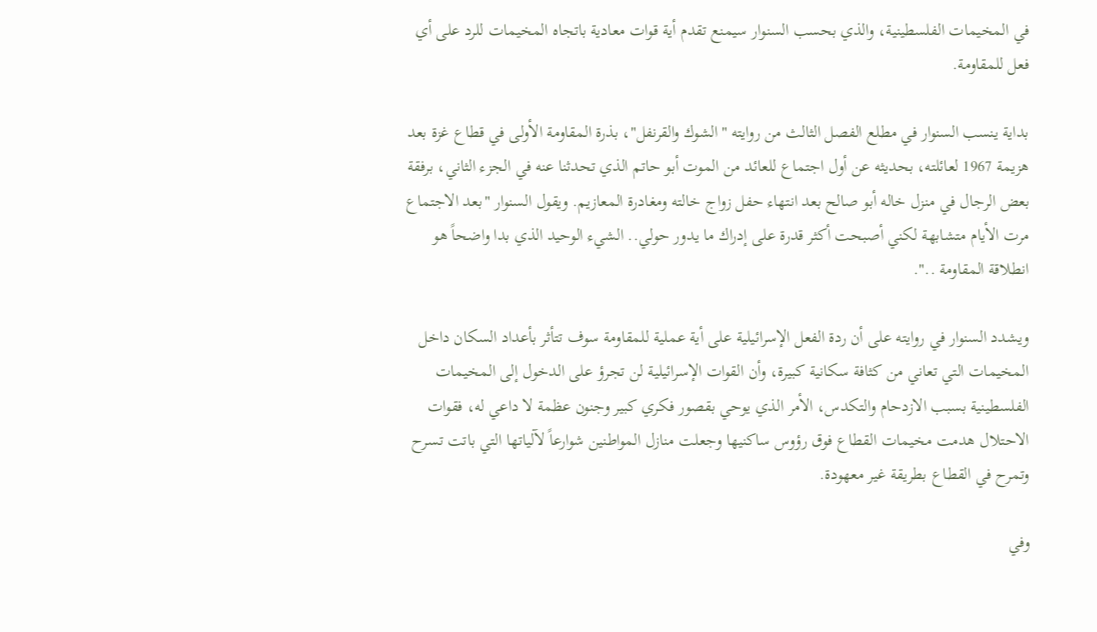في المخيمات الفلسطينية، والذي بحسب السنوار سيمنع تقدم أية قوات معادية باتجاه المخيمات للرد على أي فعل للمقاومة.

بداية ينسب السنوار في مطلع الفصل الثالث من روايته "الشوك والقرنفل"، بذرة المقاومة الأولى في قطاع غزة بعد هزيمة 1967 لعائلته، بحديثه عن أول اجتماع للعائد من الموت أبو حاتم الذي تحدثنا عنه في الجزء الثاني، برفقة بعض الرجال في منزل خاله أبو صالح بعد انتهاء حفل زواج خالته ومغادرة المعازيم. ويقول السنوار "بعد الاجتماع مرت الأيام متشابهة لكني أصبحت أكثر قدرة على إدراك ما يدور حولي.. الشيء الوحيد الذي بدا واضحاً هو انطلاقة المقاومة ..".

ويشدد السنوار في روايته على أن ردة الفعل الإسرائيلية على أية عملية للمقاومة سوف تتأثر بأعداد السكان داخل المخيمات التي تعاني من كثافة سكانية كبيرة، وأن القوات الإسرائيلية لن تجرؤ على الدخول إلى المخيمات الفلسطينية بسبب الازدحام والتكدس، الأمر الذي يوحي بقصور فكري كبير وجنون عظمة لا داعي له، فقوات الاحتلال هدمت مخيمات القطاع فوق رؤوس ساكنيها وجعلت منازل المواطنين شوارعاً لآلياتها التي باتت تسرح وتمرح في القطاع بطريقة غير معهودة.

وفي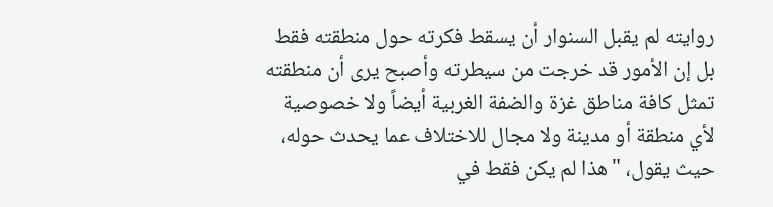روايته لم يقبل السنوار أن يسقط فكرته حول منطقته فقط بل إن الأمور قد خرجت من سيطرته وأصبح يرى أن منطقته تمثل كافة مناطق غزة والضفة الغربية أيضاً ولا خصوصية لأي منطقة أو مدينة ولا مجال للاختلاف عما يحدث حوله، حيث يقول، "هذا لم يكن فقط في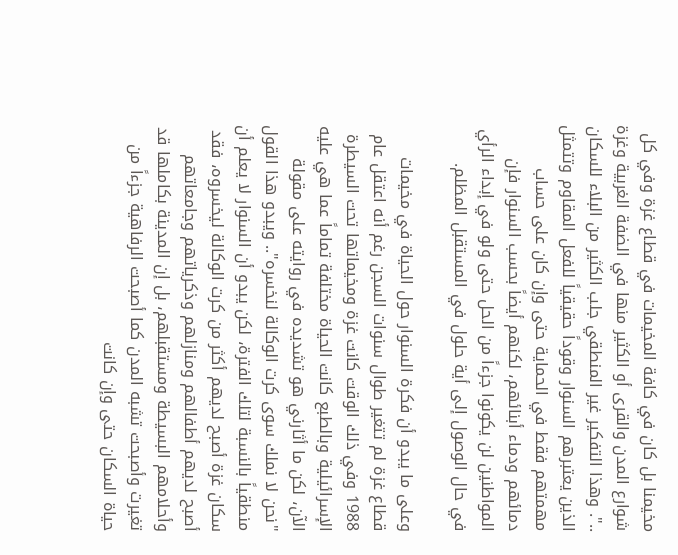مخيمنا بل كان في كافة المخيمات في قطاع غزة وفي كل شوارع المدن والقرى أو الكثير منها في الضفة الغربية وغزة ..". وهذا التفكير غير المنطقي جلب الكثير من البلاء للسكان الذين يعتبرهم السنوار وقوداً حقيقياً للفعل المقاوم وتتمثل مهمتهم فقط في الحماية حتى وإن كان على حساب دمائهم ودماء أبنائهم، لكنهم أيضاً بحسب السنوار فإن المواطنين لن يكونوا جزءاً من الحل حتى ولو في إبداء الرأي في حال الوصول إلى أية حلول في المستقبل المظلم.

وعلى ما يبدو أن فكرة السنوار حول الحياة في مخيمات قطاع غزة لم تتغير طوال سنوات السجن رغم أنه اعتقل عام 1988 وفي ذلك الوقت كانت غزة ومخيماتها تحت السيطرة الإسرائيلية وبالطبع كانت الحياة مختلفة تماماً عما هي عليه الآن، لكن ما أثارني هو تشديده في روايته على مقولة "نحن لا نملك سوى كرت الوكالة لنخسره".. ويبدو هذا القول منطقياً بالنسبة لتلك الفترة، لكن يبدو أن السنوار لا يعلم أن سكان غزة أصبح لديهم أكثر من كرت الوكالة ليخسروه، فقد أصبح لديهم أطفالهم ومنازلهم وذكرياتهم وجامعاتهم وأحلامهم البسيطة ومستقبلهم، بل إن المدينة بكاملها قد تغيرت وأصبحت تشبه المدن كما أصبحت الرفاهية جزءاً من حياة السكان حتى وإن كانت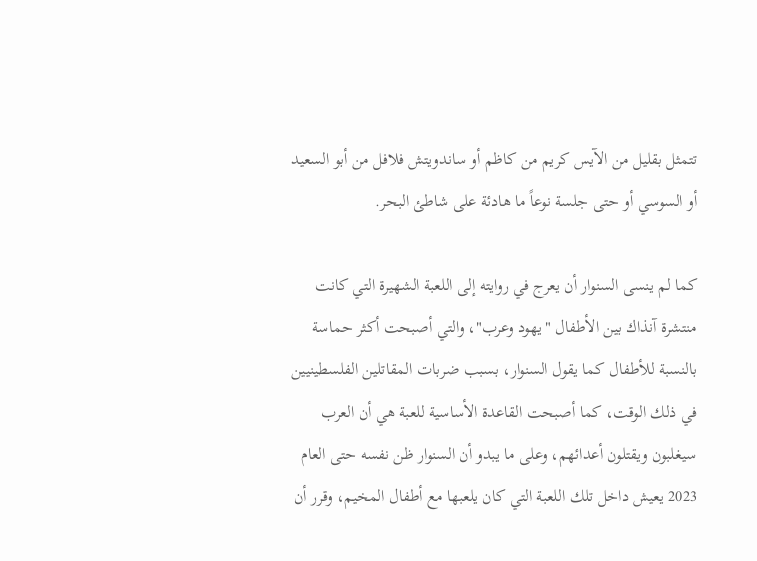تتمثل بقليل من الآيس كريم من كاظم أو ساندويتش فلافل من أبو السعيد أو السوسي أو حتى جلسة نوعاً ما هادئة على شاطئ البحر.

كما لم ينسى السنوار أن يعرج في روايته إلى اللعبة الشهيرة التي كانت منتشرة آنذاك بين الأطفال "يهود وعرب"، والتي أصبحت أكثر حماسة بالنسبة للأطفال كما يقول السنوار، بسبب ضربات المقاتلين الفلسطينيين في ذلك الوقت، كما أصبحت القاعدة الأساسية للعبة هي أن العرب سيغلبون ويقتلون أعدائهم، وعلى ما يبدو أن السنوار ظن نفسه حتى العام 2023 يعيش داخل تلك اللعبة التي كان يلعبها مع أطفال المخيم، وقرر أن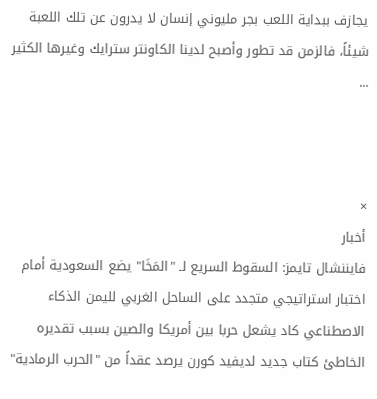يجازف ببداية اللعب بجر مليوني إنسان لا يدرون عن تلك اللعبة شيئاً، فالزمن قد تطور وأصبح لدينا الكاونتر سترايك وغيرها الكثير ...



×
أخبار
فايننشال تايمز: السقوط السريع لـ "المَخَا" يضع السعودية أمام اختبار استراتيجي متجدد على الساحل الغربي لليمن الذكاء الاصطناعي كاد يشعل حربا بين أمريكا والصين بسبب تقديره الخاطئ كتاب جديد لديفيد كورن يرصد عقداً من "الحرب الرمادية"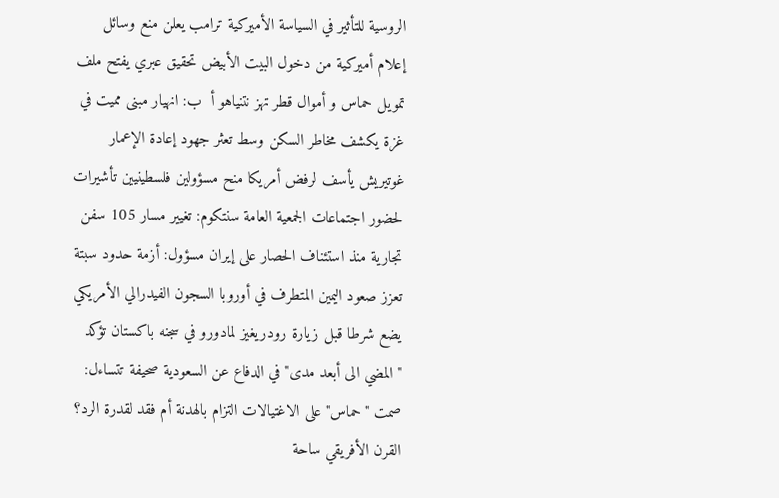الروسية للتأثير في السياسة الأميركية ترامب يعلن منع وسائل إعلام أميركية من دخول البيت الأبيض تحقيق عبري يفتح ملف تمويل حماس و أموال قطر تهز نتنياهو أ  ب: انهيار مبنى مميت في غزة يكشف مخاطر السكن وسط تعثر جهود إعادة الإعمار غوتيريش يأسف لرفض أمريكا منح مسؤولين فلسطينيين تأشيرات لحضور اجتماعات الجمعية العامة سنتكوم: تغيير مسار 105 سفن تجارية منذ استئناف الحصار على إيران مسؤول: أزمة حدود سبتة تعزز صعود اليمين المتطرف في أوروبا السجون الفيدرالي الأمريكي يضع شرطا قبل زيارة رودريغيز لمادورو في سجنه باكستان تؤكد "المضي الى أبعد مدى" في الدفاع عن السعودية صحيفة تتساءل: صمت "حماس" على الاغتيالات التزام بالهدنة أم فقد لقدرة الرد؟ القرن الأفريقي ساحة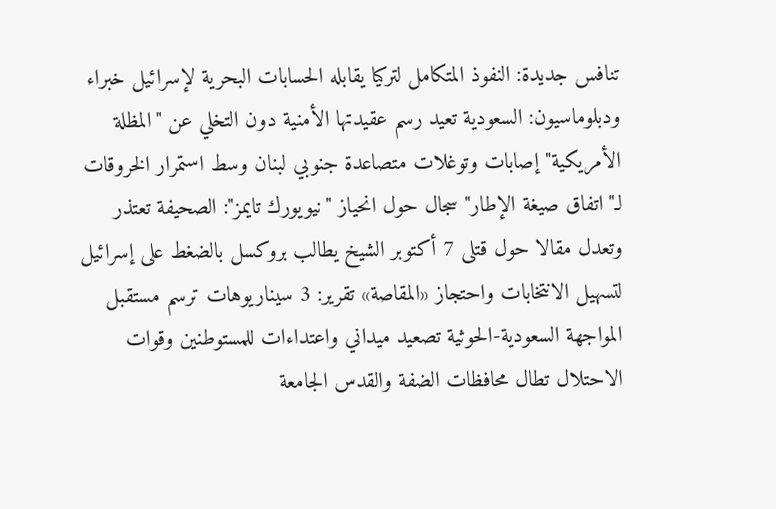تنافس جديدة: النفوذ المتكامل لتركيا يقابله الحسابات البحرية لإسرائيل خبراء ودبلوماسيون: السعودية تعيد رسم عقيدتها الأمنية دون التخلي عن "المظلة الأمريكية" إصابات وتوغلات متصاعدة جنوبي لبنان وسط استمرار الخروقات لـ"اتفاق صيغة الإطار" سجال حول انحياز "نيويورك تايمز": الصحيفة تعتذر وتعدل مقالا حول قتلى 7 أكتوبر الشيخ يطالب بروكسل بالضغط على إسرائيل لتسهيل الانتخابات واحتجاز «المقاصة» تقرير: 3 سيناريوهات ترسم مستقبل المواجهة السعودية-الحوثية تصعيد ميداني واعتداءات للمستوطنين وقوات الاحتلال تطال محافظات الضفة والقدس الجامعة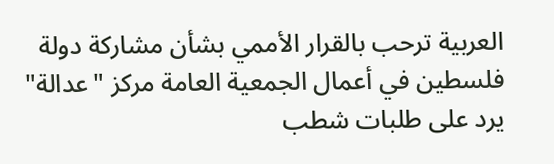العربية ترحب بالقرار الأممي بشأن مشاركة دولة فلسطين في أعمال الجمعية العامة مركز "عدالة" يرد على طلبات شطب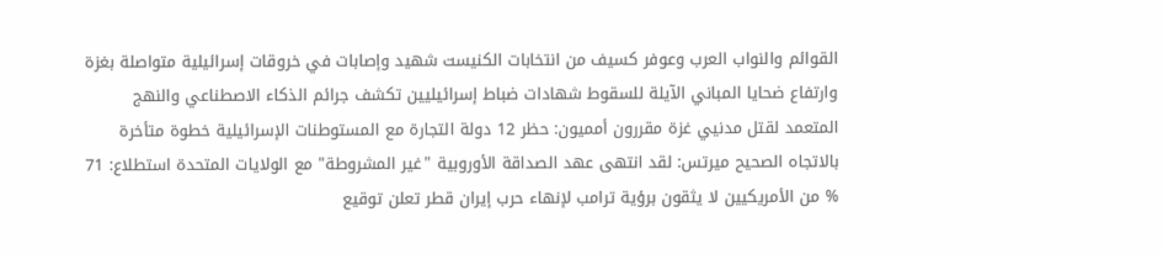القوائم والنواب العرب وعوفر كسيف من انتخابات الكنيست شهيد وإصابات في خروقات إسرائيلية متواصلة بغزة وارتفاع ضحايا المباني الآيلة للسقوط شهادات ضباط إسرائيليين تكشف جرائم الذكاء الاصطناعي والنهج المتعمد لقتل مدنيي غزة مقررون أمميون: حظر 12 دولة التجارة مع المستوطنات الإسرائيلية خطوة متأخرة بالاتجاه الصحيح ميرتس: لقد انتهى عهد الصداقة الأوروبية "غير المشروطة" مع الولايات المتحدة استطلاع: 71 % من الأمريكيين لا يثقون برؤية ترامب لإنهاء حرب إيران قطر تعلن توقيع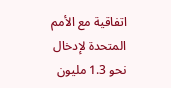اتفاقية مع الأمم المتحدة لإدخال نحو 1.3 مليون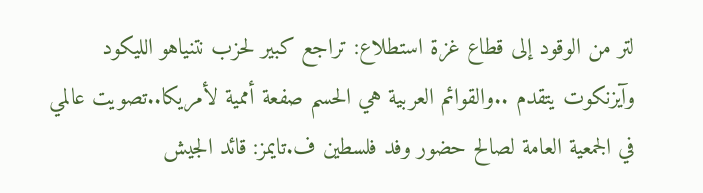لتر من الوقود إلى قطاع غزة استطلاع: تراجع كبير لحزب نتنياهو الليكود وآيزنكوت يتقدم ..والقوائم العربية هي الحسم صفعة أممية لأمريكا..تصويت عالمي في الجمعية العامة لصالح حضور وفد فلسطين ف.تايمز: قائد الجيش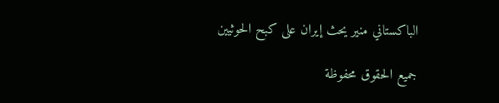الباكستاني منير يحث إيران على كبح الحوثيين

جميع الحقوق محفوظة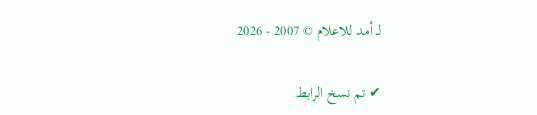لـ أمد للاعلام © 2007 - 2026

✔ تم نسخ الرابط